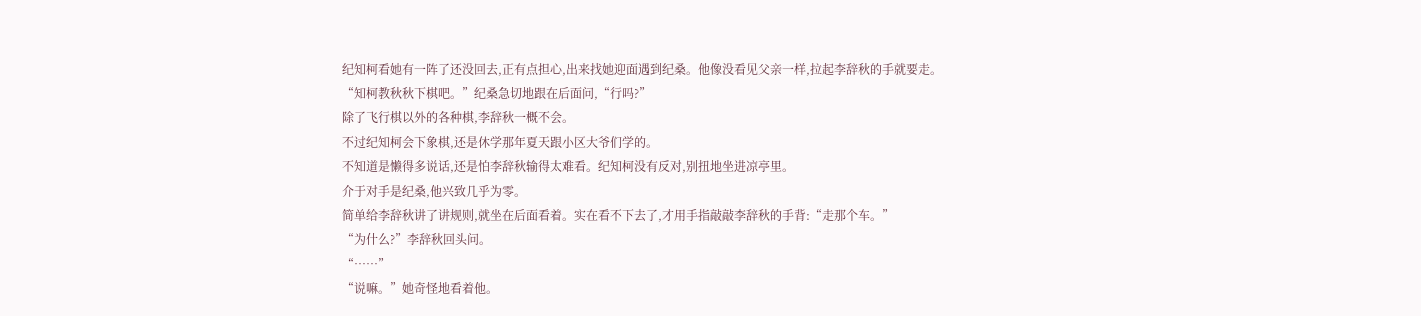纪知柯看她有一阵了还没回去,正有点担心,出来找她迎面遇到纪桑。他像没看见父亲一样,拉起李辞秋的手就要走。
“知柯教秋秋下棋吧。”纪桑急切地跟在后面问,“行吗?”
除了飞行棋以外的各种棋,李辞秋一概不会。
不过纪知柯会下象棋,还是休学那年夏天跟小区大爷们学的。
不知道是懒得多说话,还是怕李辞秋输得太难看。纪知柯没有反对,别扭地坐进凉亭里。
介于对手是纪桑,他兴致几乎为零。
简单给李辞秋讲了讲规则,就坐在后面看着。实在看不下去了,才用手指敲敲李辞秋的手背:“走那个车。”
“为什么?”李辞秋回头问。
“……”
“说嘛。”她奇怪地看着他。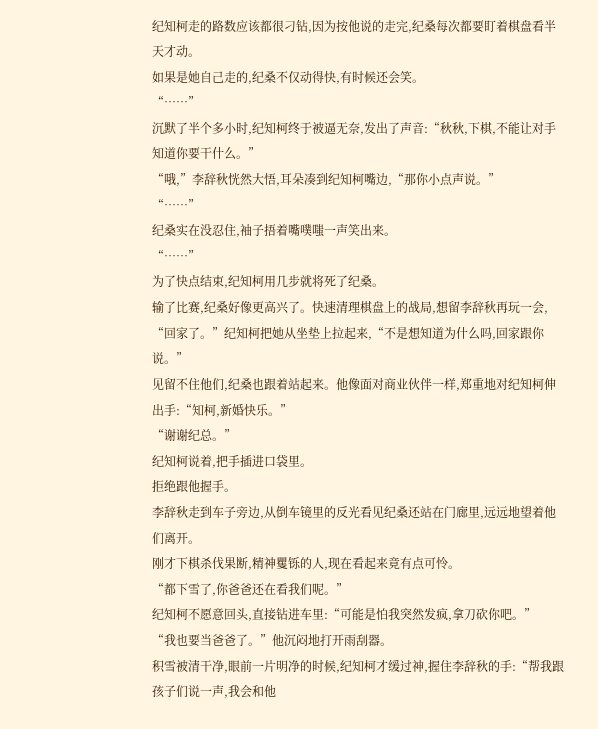纪知柯走的路数应该都很刁钻,因为按他说的走完,纪桑每次都要盯着棋盘看半天才动。
如果是她自己走的,纪桑不仅动得快,有时候还会笑。
“……”
沉默了半个多小时,纪知柯终于被逼无奈,发出了声音:“秋秋,下棋,不能让对手知道你要干什么。”
“哦,”李辞秋恍然大悟,耳朵凑到纪知柯嘴边,“那你小点声说。”
“……”
纪桑实在没忍住,袖子捂着嘴噗嗤一声笑出来。
“……”
为了快点结束,纪知柯用几步就将死了纪桑。
输了比赛,纪桑好像更高兴了。快速清理棋盘上的战局,想留李辞秋再玩一会,
“回家了。”纪知柯把她从坐垫上拉起来,“不是想知道为什么吗,回家跟你说。”
见留不住他们,纪桑也跟着站起来。他像面对商业伙伴一样,郑重地对纪知柯伸出手:“知柯,新婚快乐。”
“谢谢纪总。”
纪知柯说着,把手插进口袋里。
拒绝跟他握手。
李辞秋走到车子旁边,从倒车镜里的反光看见纪桑还站在门廊里,远远地望着他们离开。
刚才下棋杀伐果断,精神矍铄的人,现在看起来竟有点可怜。
“都下雪了,你爸爸还在看我们呢。”
纪知柯不愿意回头,直接钻进车里:“可能是怕我突然发疯,拿刀砍你吧。”
“我也要当爸爸了。”他沉闷地打开雨刮器。
积雪被清干净,眼前一片明净的时候,纪知柯才缓过神,握住李辞秋的手:“帮我跟孩子们说一声,我会和他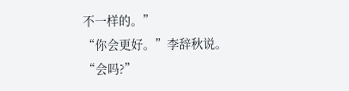不一样的。”
“你会更好。”李辞秋说。
“会吗?”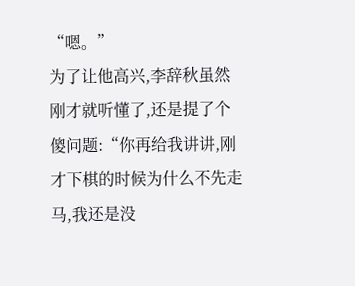“嗯。”
为了让他高兴,李辞秋虽然刚才就听懂了,还是提了个傻问题:“你再给我讲讲,刚才下棋的时候为什么不先走马,我还是没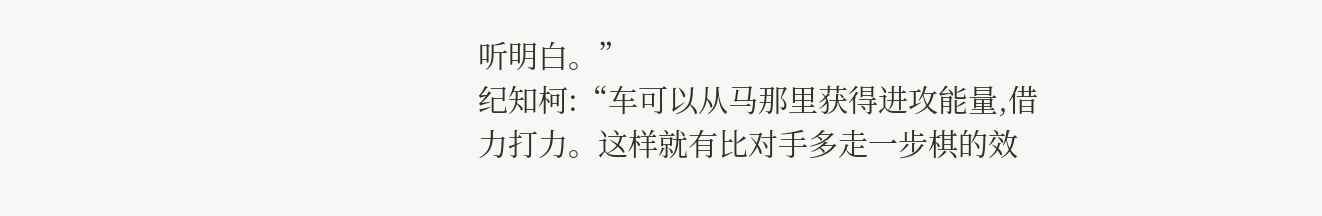听明白。”
纪知柯:“车可以从马那里获得进攻能量,借力打力。这样就有比对手多走一步棋的效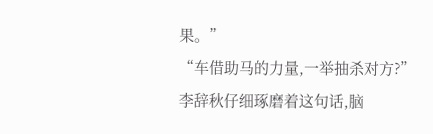果。”
“车借助马的力量,一举抽杀对方?”
李辞秋仔细琢磨着这句话,脑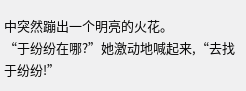中突然蹦出一个明亮的火花。
“于纷纷在哪?”她激动地喊起来,“去找于纷纷!”